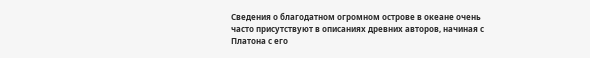Сведения о благодатном огромном острове в океане очень часто присутствуют в описаниях древних авторов, начиная с Платона с его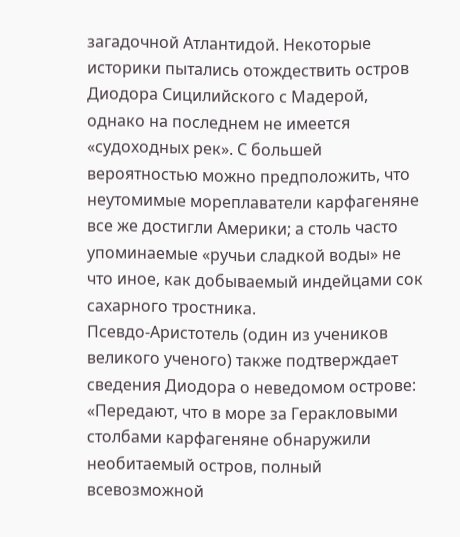загадочной Атлантидой. Некоторые историки пытались отождествить остров Диодора Сицилийского с Мадерой, однако на последнем не имеется «судоходных рек». С большей вероятностью можно предположить, что неутомимые мореплаватели карфагеняне все же достигли Америки; а столь часто упоминаемые «ручьи сладкой воды» не что иное, как добываемый индейцами сок сахарного тростника.
Псевдо-Аристотель (один из учеников великого ученого) также подтверждает сведения Диодора о неведомом острове: «Передают, что в море за Геракловыми столбами карфагеняне обнаружили необитаемый остров, полный всевозможной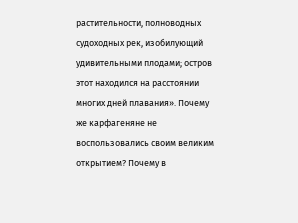растительности, полноводных судоходных рек, изобилующий удивительными плодами; остров этот находился на расстоянии многих дней плавания». Почему же карфагеняне не воспользовались своим великим открытием? Почему в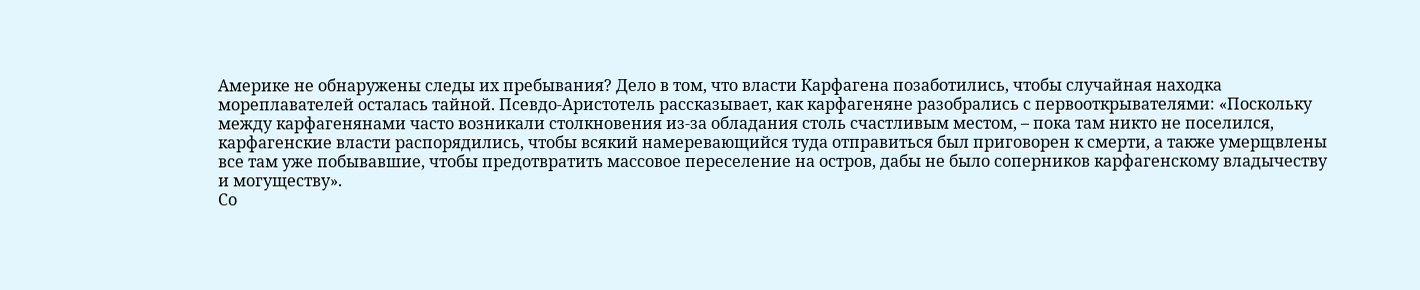Америке не обнаружены следы их пребывания? Дело в том, что власти Карфагена позаботились, чтобы случайная находка мореплавателей осталась тайной. Псевдо-Аристотель рассказывает, как карфагеняне разобрались с первооткрывателями: «Поскольку между карфагенянами часто возникали столкновения из-за обладания столь счастливым местом, – пока там никто не поселился, карфагенские власти распорядились, чтобы всякий намеревающийся туда отправиться был приговорен к смерти, а также умерщвлены все там уже побывавшие, чтобы предотвратить массовое переселение на остров, дабы не было соперников карфагенскому владычеству и могуществу».
Со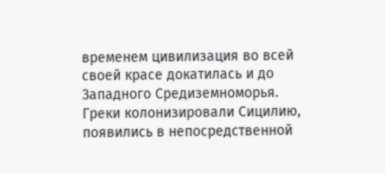временем цивилизация во всей своей красе докатилась и до Западного Средиземноморья. Греки колонизировали Сицилию, появились в непосредственной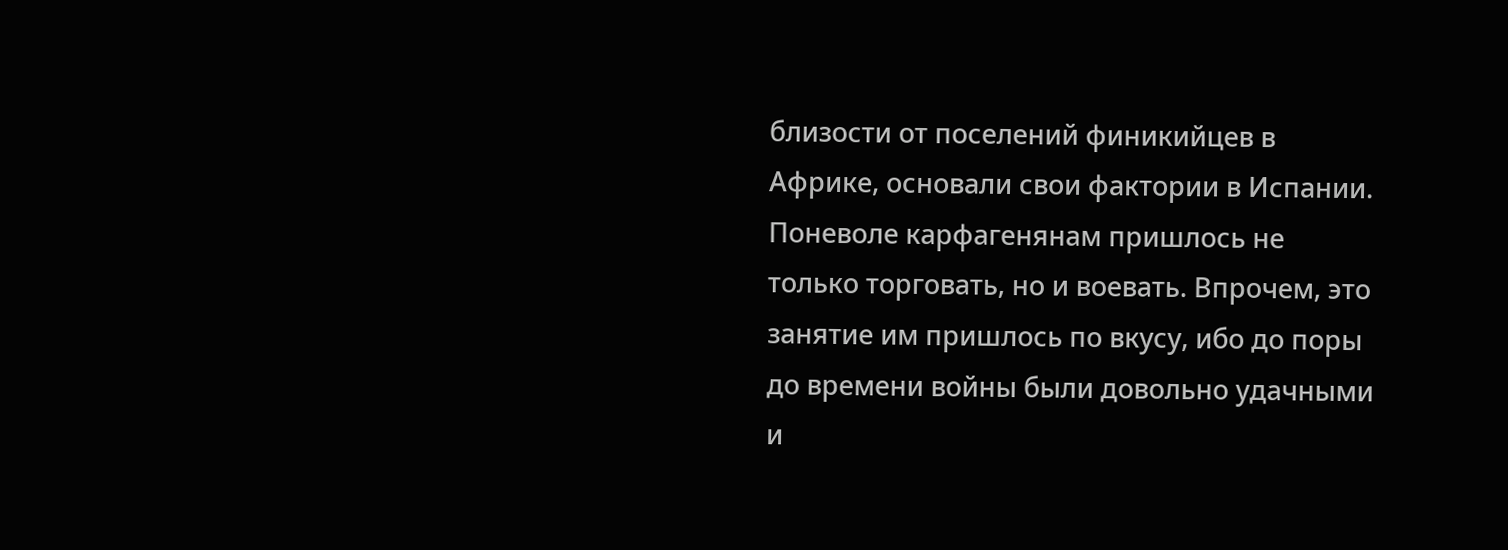близости от поселений финикийцев в Африке, основали свои фактории в Испании. Поневоле карфагенянам пришлось не только торговать, но и воевать. Впрочем, это занятие им пришлось по вкусу, ибо до поры до времени войны были довольно удачными и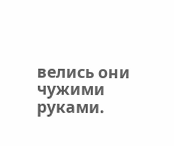велись они чужими руками.